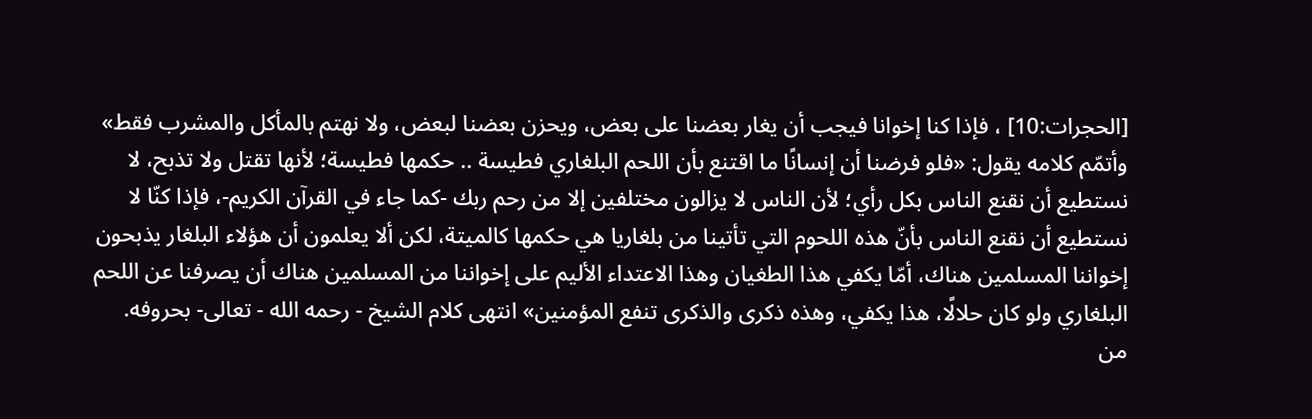[الحجرات:10] ، فإذا كنا إخوانا فيجب أن يغار بعضنا على بعض، ويحزن بعضنا لبعض، ولا نهتم بالمأكل والمشرب فقط»
وأتمّم كلامه يقول: «فلو فرضنا أن إنسانًا ما اقتنع بأن اللحم البلغاري فطيسة .. حكمها فطيسة؛ لأنها تقتل ولا تذبح، لا نستطيع أن نقنع الناس بكل رأي؛ لأن الناس لا يزالون مختلفين إلا من رحم ربك -كما جاء في القرآن الكريم-، فإذا كنّا لا نستطيع أن نقنع الناس بأنّ هذه اللحوم التي تأتينا من بلغاريا هي حكمها كالميتة، لكن ألا يعلمون أن هؤلاء البلغار يذبحون إخواننا المسلمين هناك، أمّا يكفي هذا الطغيان وهذا الاعتداء الأليم على إخواننا من المسلمين هناك أن يصرفنا عن اللحم البلغاري ولو كان حلالًا، هذا يكفي، وهذه ذكرى والذكرى تنفع المؤمنين» انتهى كلام الشيخ - رحمه الله - تعالى- بحروفه.
من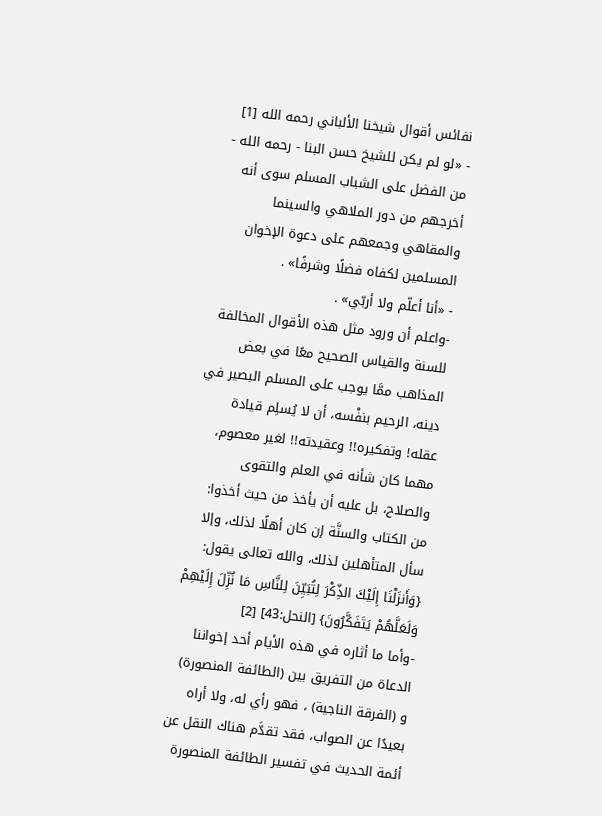نفائس أقوال شيخنا الألباني رحمه الله [1]
- «لو لم يكن للشيخ حسن البنا - رحمه الله - من الفضل على الشباب المسلم سوى أنه أخرجهم من دور الملاهي والسينما والمقاهي وجمعهم على دعوة الإخوان المسلمين لكفاه فضلًا وشرفًا» .
- «أنا أعلّم ولا أربّي» .
-واعلم أن ورود مثل هذه الأقوال المخالفة للسنة والقياس الصحيح معًا في بعض المذاهب ممَّا يوجب على المسلم البصير في دينه، الرحيم بنفْسه، أن لا يُسلِم قيادة عقله! وتفكيره!! وعقيدته!! لغير معصوم، مهما كان شأنه في العلم والتقوى والصلاح، بل عليه أن يأخذ من حيث أخذوا: من الكتاب والسنَّة إن كان أهلًا لذلك، وإلا سأل المتأهلين لذلك، والله تعالى يقول: {وَأَنزَلْنَا إِلَيْكَ الذِّكْرَ لِتُبَيِّنَ لِلنَّاسِ مَا نُزِّلَ إِلَيْهِمْ وَلَعَلَّهُمْ يَتَفَكَّرُونَ} [النحل:43] [2]
-وأما ما أثاره في هذه الأيام أحد إخواننا الدعاة من التفريق بين (الطائفة المنصورة) و (الفرقة الناجية) ، فهو رأي له، ولا أراه بعيدًا عن الصواب، فقد تقدَّم هناك النقل عن أئمة الحديث في تفسير الطائفة المنصورة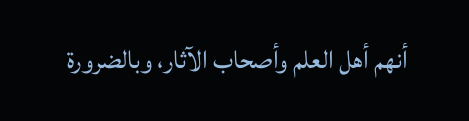أنهم أهل العلم وأصحاب الآثار، وبالضرورة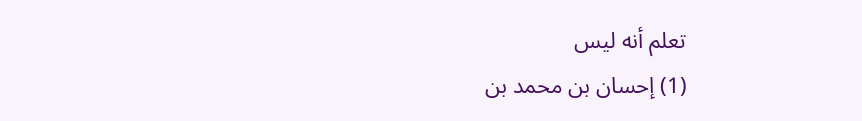تعلم أنه ليس
(1) إحسان بن محمد بن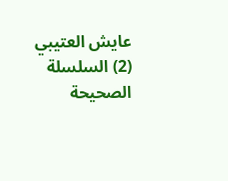عايش العتيبي
(2) السلسلة الصحيحة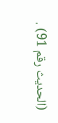(الحديث رقم 91) .